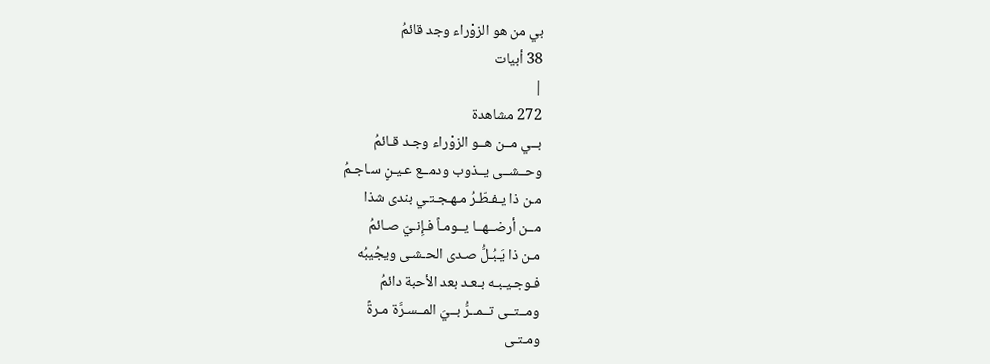بي من هو الزوْراء وجد قائمُ
38 أبيات
|
272 مشاهدة
بــي مــن هــو الزوْراء وجـد قـائمُ
وحــشــى يــذوب ودمــع عـيـنٍ سـاجـمُ
مـن ذا يـفـطّـرُ مـهـجـتـي بندى شذا
مــن أرضــهــا يــومـاً فـإِنـيّ صـائمُ
مـن ذا يَـبُـلُّ صـدى الحـشـى ويجُيبُه
فـوجـيـبـه بـعـد بعد الأحبة دائمُ
ومــتــى تــمــرُّ بــيَ المــسـرَّة مـرةً
ومـتـى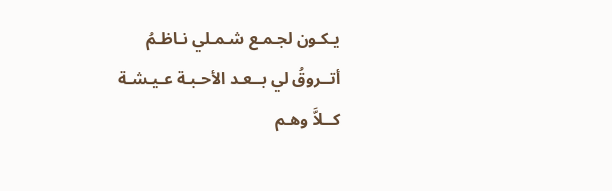يـكـون لجـمـع شـمـلي نـاظـمُ
أتــروقُ لي بــعـد الأحـبـة عـيـشـة
كــلاَّ وهـم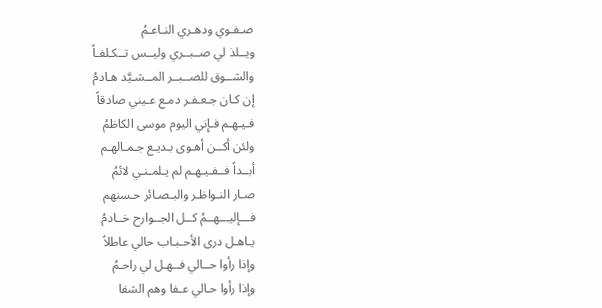صـفـوي ودهـري النـاعـمُ
ويــلذ لي صــبــري وليــس تــكـلفـاً
والشــوق للصــبــر المــشـيَّد هـادمُ
إن كـان جـعـفـر دمـع عـيني صادقاً
فـيـهـم فـإِني اليوم موسى الكاظمُ
ولئن أكــن أهـوى بـديـع جـمـالهـم
أبــداً فــفـيـهـم لم يـلمـنـي لائمُ
صـار النـواظـر والبـصـائر حـسنهم
فـــإليـــهــمُ كــل الجــوارح خــادمُ
يـاهـل درى الأحـبـاب حالي عاطلاً
وإذا رأوا حــالي فــهـل لي راحـمُ
وإذا رأوا حـالي عـفا وهم الشفا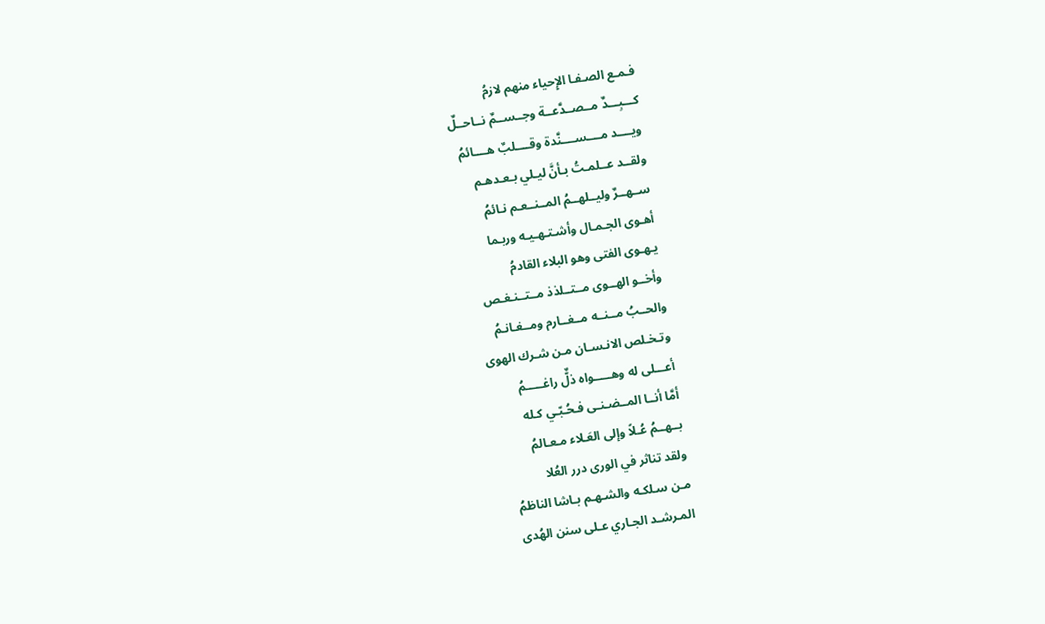فـمـع الصـفـا الإِحياء منهم لازمُ
كـــبِـــدٌ مــصــدَّعــة وجــســمٌ نــاحــلٌ
ويــــد مــــســــنَّدة وقــــلبٌ هــــائمُ
ولقــد عــلمـتُ بـأنَّ ليـلي بـعـدهـم
ســهــرٌ وليــلهــمُ المــنــعـم نـائمُ
أهـوى الجـمـال وأشـتـهـيـه وربـما
يـهـوى الفتى وهو البلاء القادمُ
وأخــو الهــوى مــتــلذذ مــتــنـغـص
والحــبُ مــنــه مــغــارم ومــغـانـمُ
وتـخـلص الانـسـان مـن شـرك الهوى
أعـــلى له وهـــــواه ذلٌّ راغـــــمُ
أمَّا أنــا المــضـنـى فـحُـبّـي كـله
بــهــمُ عُـلاً وإلى العَـلاء مـعـالمُ
ولقد تناثر في الورى درر العُلا
مـن سـلكـه والشـهـم بـاشا الناظمُ
المـرشـد الجـاري عـلى سنن الهُدى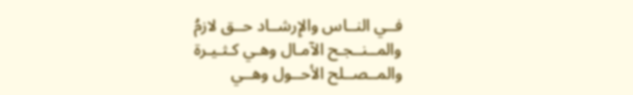فــي النــاس والإِرشــاد حــق لازمُ
والمــنــجـح الآمـال وهـي كـثـيـرة
والمــصــلح الأحــول وهــي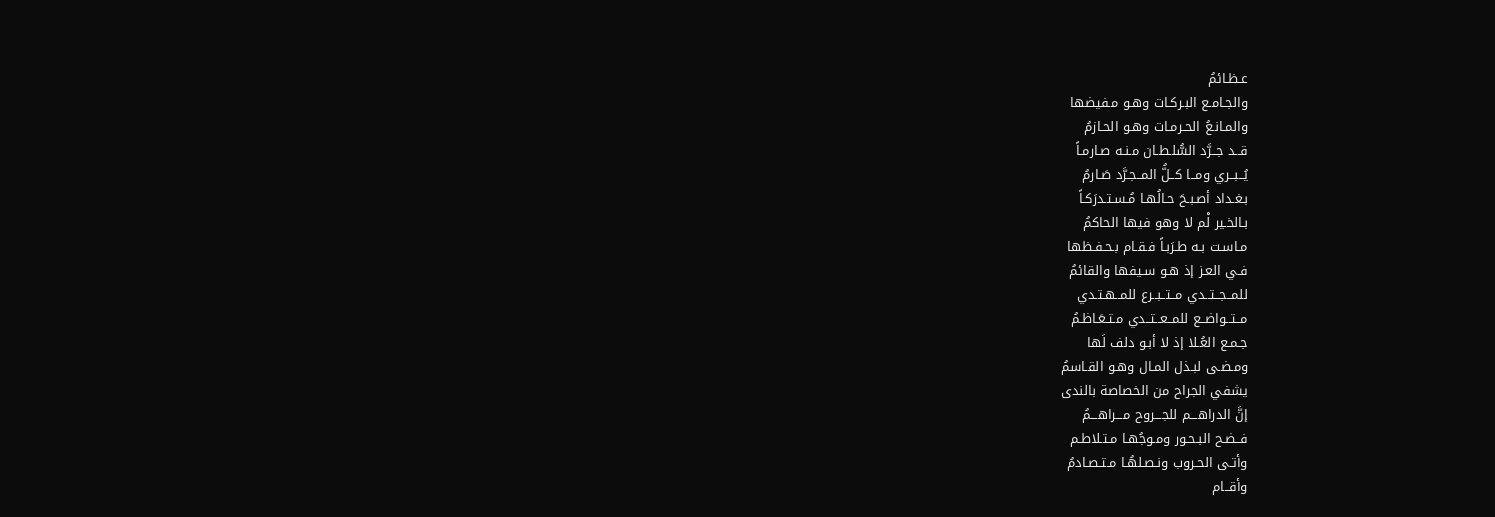عـظـائمُ
والجـامـع البـركـات وهـو مـفيضها
والمـانـعُ الحـرمـات وهـو الحـازمُ
قــد جــرَّد السُّلـطـان مـنـه صـارمـاً
يُــبــري ومــا كــلُّ المــجـرَّد صَـارمُ
بـغـداد أصـبـحَ حـالُهـا مُـسـتـدرَكـاً
بـالخـير لْم لا وهو فيها الحاكمُ
مـاسـت بـه طـرَبـاً فـقـام بـحـفـظها
فـي العـز إذ هـو سـيفها والقائمُ
للمــجــتــدي مــتــبــرع للمــهـتـدي
مــتــواضــع للمــعــتــدي مـتـعَـاظـمُ
جـمـع العُـلا إذ لا أبـو دلف لَها
ومـضـى لبـذل المـال وهـو القـاسمُ
يشفي الجراح من الخصاصة بالندى
إنَّ الدراهـــم للجـــروح مـــراهـــمُ
فــضـح البـحـور ومـوجُهـا مـتـلاطـم
وأتـى الحـروب ونـصـلهُـا مـتـصـادمُ
وأقــام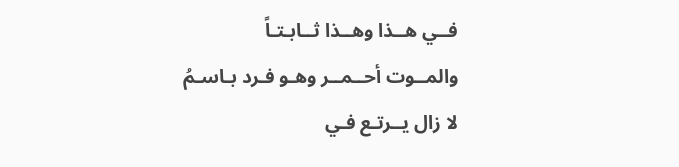فــي هــذا وهــذا ثــابـتـاً
والمــوت أحــمــر وهـو فـرد بـاسـمُ
لا زال يــرتـع فـي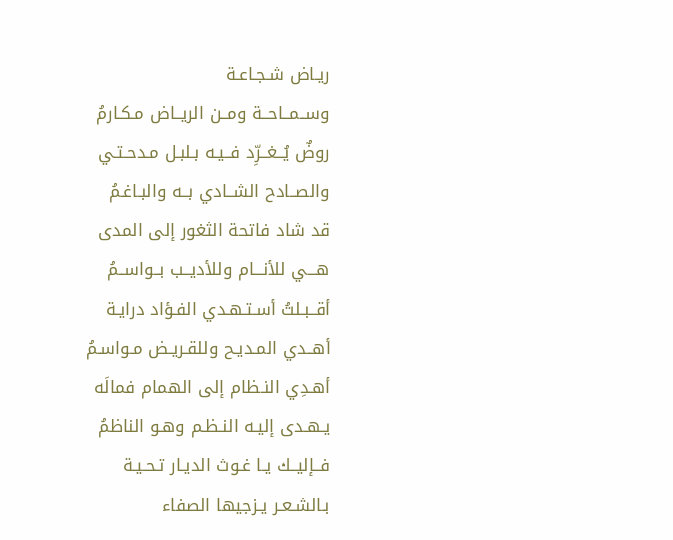ريـاض شـجـاعـة
وســمــاحــة ومــن الريــاض مـكـارمُ
روضٌ يُــغــرِّد فــيـه بـلبـل مـدحـتـي
والصــادح الشــادي بــه والبـاغـمُ
قد شاد فاتحة الثغور إلى المدى
هـــي للأنـــام وللأديــب بــواســمُ
أقــبـلتُ أسـتـهـدي الفـؤاد درايـة
أهــدي المـديـح وللقـريـض مـواسـمُ
أهـدِي النـظام إلى الهمام فمالَه
يـهـدى إليـه النـظـم وهـو الناظمُ
فــإليــك يـا غـوث الديـار تـحـيـة
بـالشـعـر يـزجيها الصفاء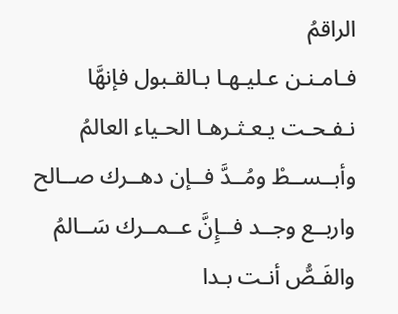الراقمُ
فـامـنـن عـليـهـا بـالقـبول فإنهَّا
نـفـحـت يـعـثـرهـا الحـياء العالمُ
وأبــســطْ ومُــدَّ فــإن دهــرك صــالح
واربــع وجــد فــإِنَّ عــمــرك سَــالمُ
والفَـصُّ أنـت بـدا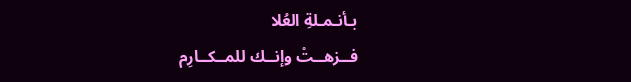بـأنـمـلةِ العُلا
فــزهــتْ وإنــك للمــكــارِم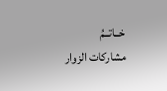خــاتــمُ
مشاركات الزوار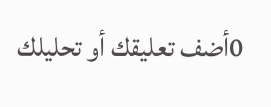0أضف تعليقك أو تحليلك